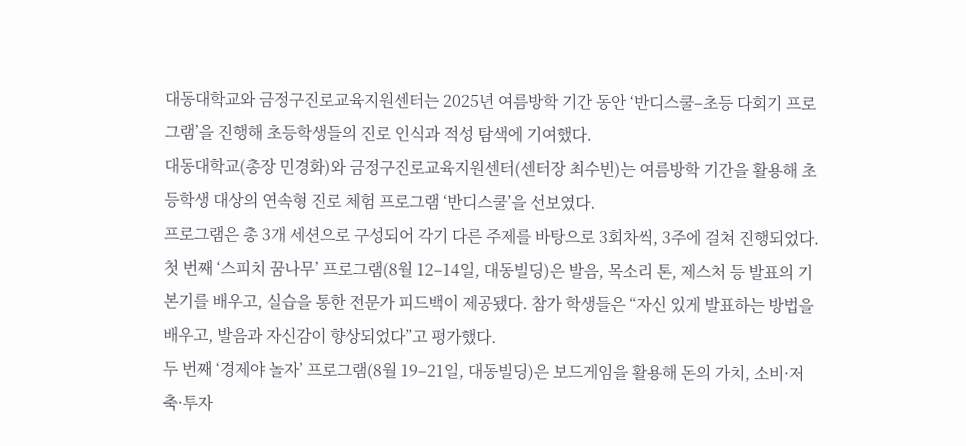대동대학교와 금정구진로교육지원센터는 2025년 여름방학 기간 동안 ‘반디스쿨–초등 다회기 프로그램’을 진행해 초등학생들의 진로 인식과 적성 탐색에 기여했다.
대동대학교(총장 민경화)와 금정구진로교육지원센터(센터장 최수빈)는 여름방학 기간을 활용해 초등학생 대상의 연속형 진로 체험 프로그램 ‘반디스쿨’을 선보였다.
프로그램은 총 3개 세션으로 구성되어 각기 다른 주제를 바탕으로 3회차씩, 3주에 걸쳐 진행되었다.
첫 번째 ‘스피치 꿈나무’ 프로그램(8월 12–14일, 대동빌딩)은 발음, 목소리 톤, 제스처 등 발표의 기본기를 배우고, 실습을 통한 전문가 피드백이 제공됐다. 참가 학생들은 “자신 있게 발표하는 방법을 배우고, 발음과 자신감이 향상되었다”고 평가했다.
두 번째 ‘경제야 놀자’ 프로그램(8월 19–21일, 대동빌딩)은 보드게임을 활용해 돈의 가치, 소비·저축·투자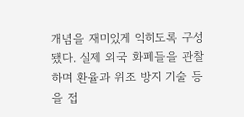개념을 재미있게 익히도록 구성됐다. 실제 외국 화폐들을 관찰하며 환율과 위조 방지 기술 등을 접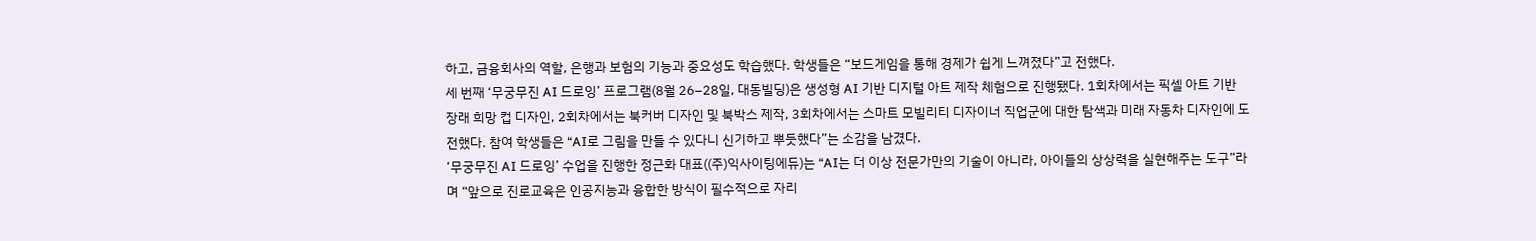하고, 금융회사의 역할, 은행과 보험의 기능과 중요성도 학습했다. 학생들은 “보드게임을 통해 경제가 쉽게 느껴졌다”고 전했다.
세 번째 ‘무궁무진 AI 드로잉’ 프로그램(8월 26–28일, 대동빌딩)은 생성형 AI 기반 디지털 아트 제작 체험으로 진행됐다. 1회차에서는 픽셀 아트 기반 장래 희망 컵 디자인, 2회차에서는 북커버 디자인 및 북박스 제작, 3회차에서는 스마트 모빌리티 디자이너 직업군에 대한 탐색과 미래 자동차 디자인에 도전했다. 참여 학생들은 “AI로 그림을 만들 수 있다니 신기하고 뿌듯했다”는 소감을 남겼다.
‘무궁무진 AI 드로잉’ 수업을 진행한 정근화 대표((주)익사이팅에듀)는 “AI는 더 이상 전문가만의 기술이 아니라, 아이들의 상상력을 실현해주는 도구”라며 “앞으로 진로교육은 인공지능과 융합한 방식이 필수적으로 자리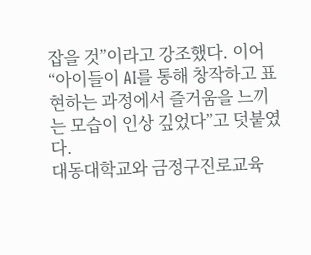잡을 것”이라고 강조했다. 이어 “아이들이 AI를 통해 창작하고 표현하는 과정에서 즐거움을 느끼는 모습이 인상 깊었다”고 덧붙였다.
대동대학교와 금정구진로교육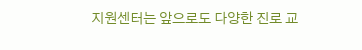지원센터는 앞으로도 다양한 진로 교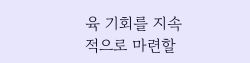육 기회를 지속적으로 마련할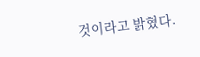것이라고 밝혔다.